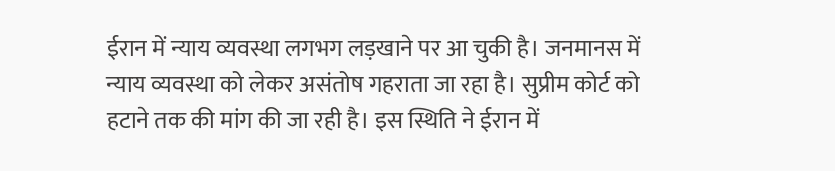ईरान में न्याय व्यवस्था लगभग लड़खाने पर आ चुकी है। जनमानस में न्याय व्यवस्था को लेकर असंतोष गहराता जा रहा है। सुप्रीम कोर्ट को हटाने तक की मांग की जा रही है। इस स्थिति ने ईरान में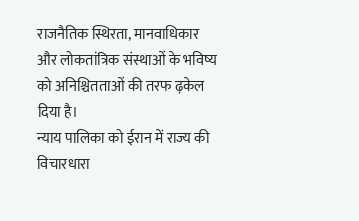राजनैतिक स्थिरता, मानवाधिकार और लोकतांत्रिक संस्थाओं के भविष्य को अनिश्चितताओं की तरफ ढ़केल दिया है।
न्याय पालिका को ईरान में राज्य की विचारधारा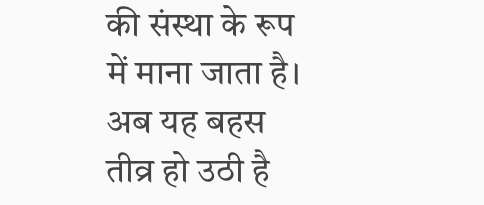की संस्था के रूप में माना जाता है। अब यह बहस तीव्र हो उठी है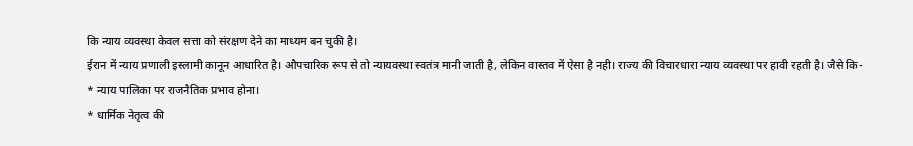कि न्याय व्यवस्था केवल सत्ता को संरक्षण देने का माध्यम बन चुकी है।
ईरान में न्याय प्रणाली इस्लामी कानून आधारित है। औपचारिक रूप से तो न्यायवस्था स्वतंत्र मानी जाती है, लेकिन वास्तव में ऐसा है नही। राज्य की विचारधारा न्याय व्यवस्था पर हावी रहती है। जैसे कि-
* न्याय पालिका पर राजनैतिक प्रभाव होना।
* धार्मिक नेतृत्व की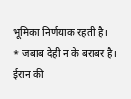भूमिका निर्णयाक रहती है।
* जबाब देही न के बराबर है।
ईरान की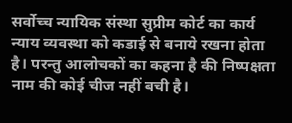सर्वोच्च न्यायिक संस्था सुप्रीम कोर्ट का कार्य न्याय व्यवस्था को कडाई से बनाये रखना होता है। परन्तु आलोचकों का कहना है की निष्पक्षता नाम की कोई चीज नहीं बची है।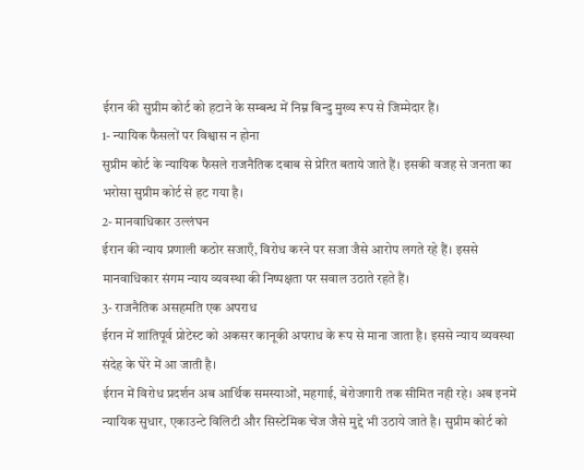ईरान की सुप्रीम कोर्ट को हटाने के सम्बन्ध में निम्न बिन्दु मुख्य रूप से जिम्मेदार हैं।
1- न्यायिक फैसलों पर विश्वास न होना
सुप्रीम कोर्ट के न्यायिक फैसले राजनैतिक दबाब से प्रेरित बताये जाते हैं। इसकी वजह से जनता का भरोसा सुप्रीम कोर्ट से हट गया है।
2- मानवाधिकार उल्लंघन
ईरान की न्याय प्रणाली कठोर सजाएँ, विरोध करने पर सजा जैसे आरोप लगते रहे हैं। इससे मानवाधिकार संगम न्याय व्यवस्था की निष्पक्षता पर सवाल उठाते रहते हैं।
3- राजनैतिक असहमति एक अपराध
ईरान में शांतिपूर्व प्रोटेस्ट को अकसर कानूकी अपराध के रूप से माना जाता है। इससे न्याय व्यवस्था संदेह के घेरे में आ जाती है।
ईरान में विरोध प्रदर्शन अब आर्थिक समस्याओं, महगाई, बेरोजगारी तक सीमित नही रहे। अब इनमें न्यायिक सुधार, एकाउन्टे विलिटी और सिस्टेमिक चेंज जैसे मुद्दे भी उठाये जाते है। सुप्रीम कोर्ट को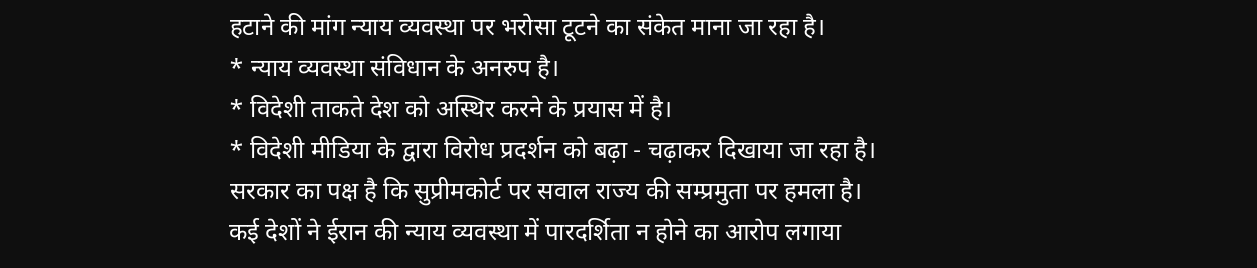हटाने की मांग न्याय व्यवस्था पर भरोसा टूटने का संकेत माना जा रहा है।
* न्याय व्यवस्था संविधान के अनरुप है।
* विदेशी ताकते देश को अस्थिर करने के प्रयास में है।
* विदेशी मीडिया के द्वारा विरोध प्रदर्शन को बढ़ा - चढ़ाकर दिखाया जा रहा है।
सरकार का पक्ष है कि सुप्रीमकोर्ट पर सवाल राज्य की सम्प्रमुता पर हमला है।
कई देशों ने ईरान की न्याय व्यवस्था में पारदर्शिता न होने का आरोप लगाया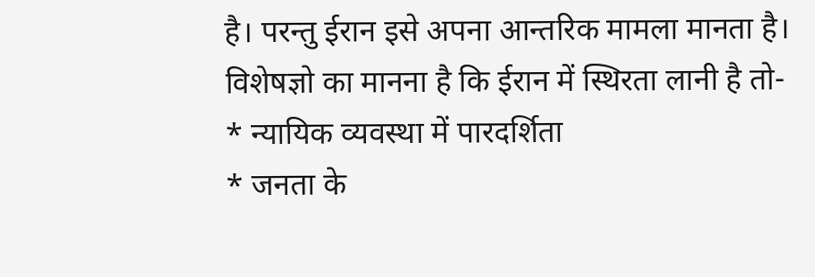है। परन्तु ईरान इसे अपना आन्तरिक मामला मानता है।
विशेषज्ञो का मानना है कि ईरान में स्थिरता लानी है तो-
* न्यायिक व्यवस्था में पारदर्शिता
* जनता के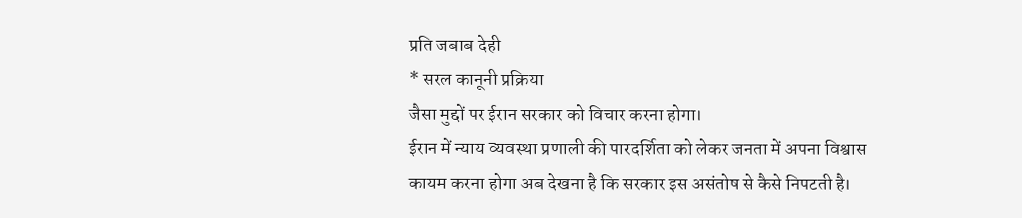प्रति जबाब देही
* सरल कानूनी प्रक्रिया
जैसा मुद्दों पर ईरान सरकार को विचार करना होगा।
ईरान में न्याय व्यवस्था प्रणाली की पारदर्शिता को लेकर जनता में अपना विश्वास कायम करना होगा अब देखना है कि सरकार इस असंतोष से कैसे निपटती है।